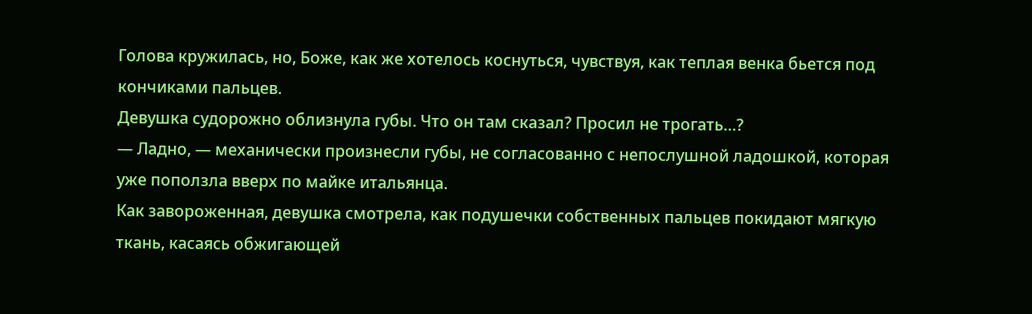Голова кружилась, но, Боже, как же хотелось коснуться, чувствуя, как теплая венка бьется под кончиками пальцев.
Девушка судорожно облизнула губы. Что он там сказал? Просил не трогать…?
— Ладно, — механически произнесли губы, не согласованно с непослушной ладошкой, которая уже поползла вверх по майке итальянца.
Как завороженная, девушка смотрела, как подушечки собственных пальцев покидают мягкую ткань, касаясь обжигающей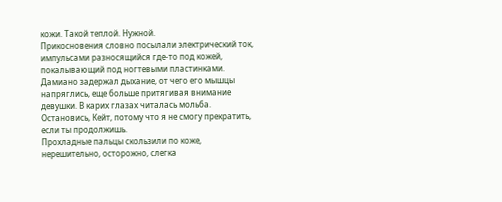кожи. Такой теплой. Нужной.
Прикосновения словно посылали электрический ток, импульсами разносящийся где-то под кожей, покалывающий под ногтевыми пластинками.
Дамиано задержал дыхание, от чего его мышцы напряглись, еще больше притягивая внимание девушки. В карих глазах читалась мольба.
Остановись, Кейт, потому что я не смогу прекратить, если ты продолжишь.
Прохладные пальцы скользили по коже, нерешительно, осторожно, слегка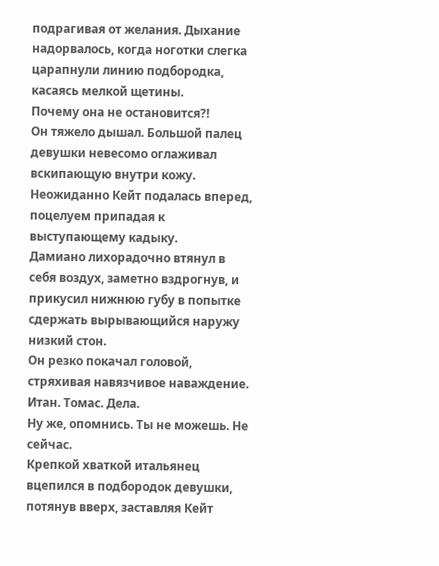подрагивая от желания. Дыхание надорвалось, когда ноготки слегка царапнули линию подбородка, касаясь мелкой щетины.
Почему она не остановится?!
Он тяжело дышал. Большой палец девушки невесомо оглаживал вскипающую внутри кожу. Неожиданно Кейт подалась вперед, поцелуем припадая к выступающему кадыку.
Дамиано лихорадочно втянул в себя воздух, заметно вздрогнув, и прикусил нижнюю губу в попытке сдержать вырывающийся наружу низкий стон.
Он резко покачал головой, стряхивая навязчивое наваждение.
Итан. Томас. Дела.
Ну же, опомнись. Ты не можешь. Не сейчас.
Крепкой хваткой итальянец вцепился в подбородок девушки, потянув вверх, заставляя Кейт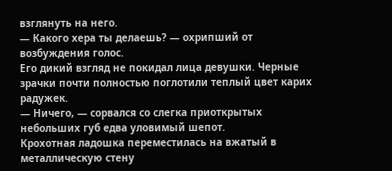взглянуть на него.
— Какого хера ты делаешь? — охрипший от возбуждения голос.
Его дикий взгляд не покидал лица девушки. Черные зрачки почти полностью поглотили теплый цвет карих радужек.
— Ничего, — сорвался со слегка приоткрытых небольших губ едва уловимый шепот.
Крохотная ладошка переместилась на вжатый в металлическую стену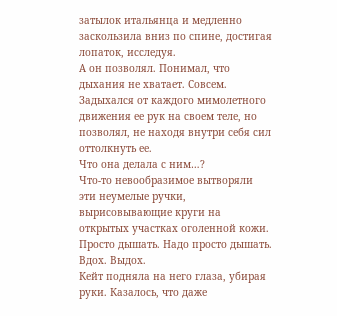затылок итальянца и медленно заскользила вниз по спине, достигая лопаток, исследуя.
А он позволял. Понимал, что дыхания не хватает. Совсем. Задыхался от каждого мимолетного движения ее рук на своем теле, но позволял, не находя внутри себя сил оттолкнуть ее.
Что она делала с ним…?
Что-то невообразимое вытворяли эти неумелые ручки, вырисовывающие круги на открытых участках оголенной кожи.
Просто дышать. Надо просто дышать. Вдох. Выдох.
Кейт подняла на него глаза, убирая руки. Казалось, что даже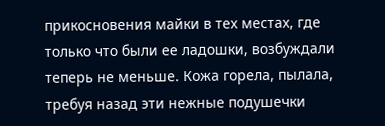прикосновения майки в тех местах, где только что были ее ладошки, возбуждали теперь не меньше. Кожа горела, пылала, требуя назад эти нежные подушечки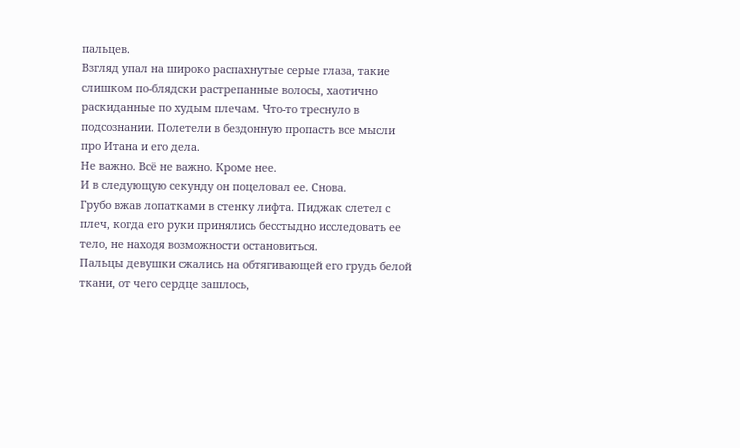пальцев.
Взгляд упал на широко распахнутые серые глаза, такие слишком по-блядски растрепанные волосы, хаотично раскиданные по худым плечам. Что-то треснуло в подсознании. Полетели в бездонную пропасть все мысли про Итана и его дела.
Не важно. Всё не важно. Кроме нее.
И в следующую секунду он поцеловал ее. Снова.
Грубо вжав лопатками в стенку лифта. Пиджак слетел с плеч, когда его руки принялись бесстыдно исследовать ее тело, не находя возможности остановиться.
Пальцы девушки сжались на обтягивающей его грудь белой ткани, от чего сердце зашлось,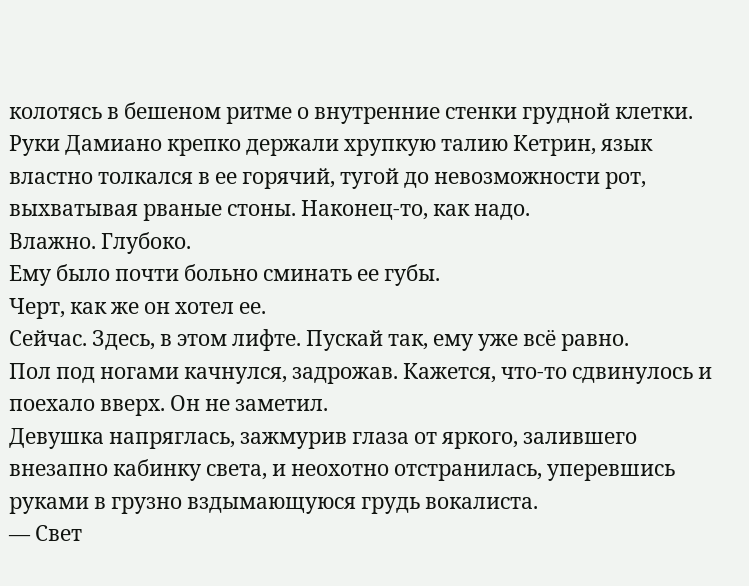колотясь в бешеном ритме о внутренние стенки грудной клетки.
Руки Дамиано крепко держали хрупкую талию Кетрин, язык властно толкался в ее горячий, тугой до невозможности рот, выхватывая рваные стоны. Наконец-то, как надо.
Влажно. Глубоко.
Ему было почти больно сминать ее губы.
Черт, как же он хотел ее.
Сейчас. Здесь, в этом лифте. Пускай так, ему уже всё равно.
Пол под ногами качнулся, задрожав. Кажется, что-то сдвинулось и поехало вверх. Он не заметил.
Девушка напряглась, зажмурив глаза от яркого, залившего внезапно кабинку света, и неохотно отстранилась, уперевшись руками в грузно вздымающуюся грудь вокалиста.
— Свет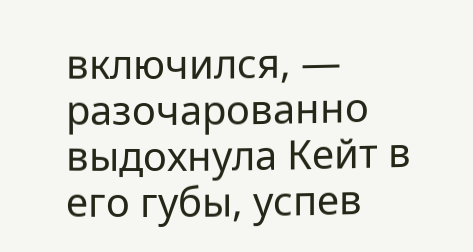включился, — разочарованно выдохнула Кейт в его губы, успев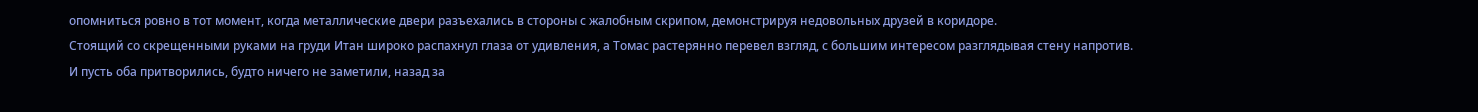опомниться ровно в тот момент, когда металлические двери разъехались в стороны с жалобным скрипом, демонстрируя недовольных друзей в коридоре.
Стоящий со скрещенными руками на груди Итан широко распахнул глаза от удивления, а Томас растерянно перевел взгляд, с большим интересом разглядывая стену напротив.
И пусть оба притворились, будто ничего не заметили, назад за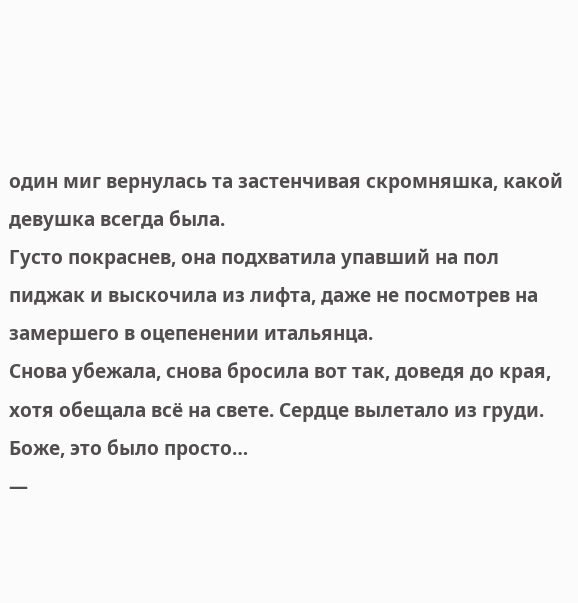один миг вернулась та застенчивая скромняшка, какой девушка всегда была.
Густо покраснев, она подхватила упавший на пол пиджак и выскочила из лифта, даже не посмотрев на замершего в оцепенении итальянца.
Снова убежала, снова бросила вот так, доведя до края, хотя обещала всё на свете. Сердце вылетало из груди. Боже, это было просто…
—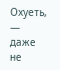Охуеть, — даже не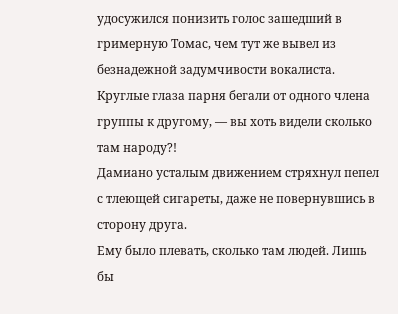удосужился понизить голос зашедший в гримерную Томас, чем тут же вывел из безнадежной задумчивости вокалиста. Круглые глаза парня бегали от одного члена группы к другому, — вы хоть видели сколько там народу?!
Дамиано усталым движением стряхнул пепел с тлеющей сигареты, даже не повернувшись в сторону друга.
Ему было плевать, сколько там людей. Лишь бы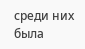среди них была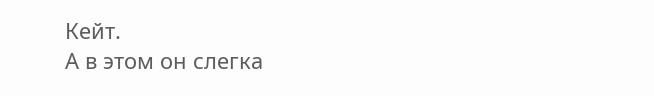Кейт.
А в этом он слегка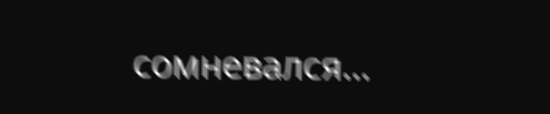сомневался…